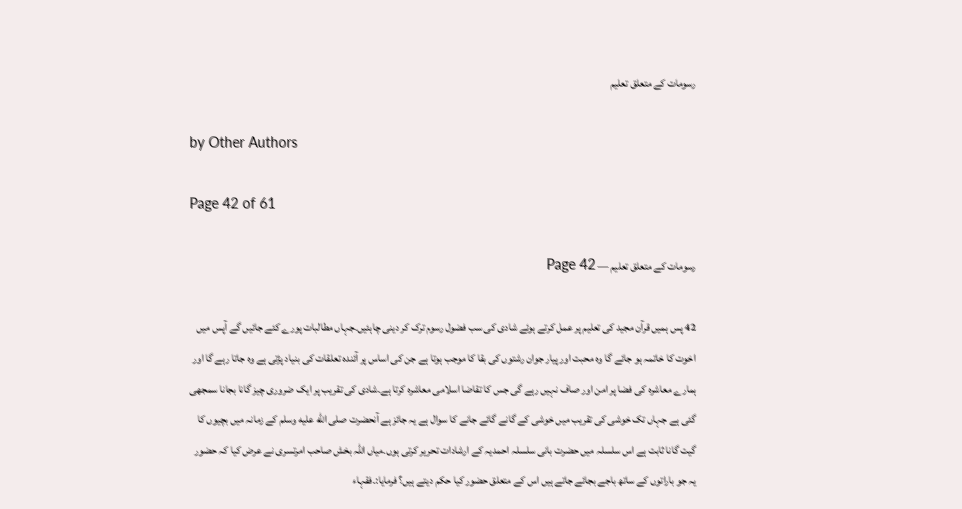رسومات کے متعلق تعلیم

by Other Authors

Page 42 of 61

رسومات کے متعلق تعلیم — Page 42

42 پس ہمیں قرآن مجید کی تعلیم پر عمل کرتے ہوئے شادی کی سب فضول رسوم ترک کر دینی چاہئیں۔جہاں مطالبات پورے کئے جائیں گے آپس میں اخوت کا خاتمہ ہو جائے گا وہ محبت اور پیار جوان رشتوں کی بقا کا موجب ہوتا ہے جن کی اساس پر آئندہ تعلقات کی بنیاد پڑتی ہے وہ جاتا رہے گا اور ہمارے معاشرہ کی فضا پر امن اور صاف نہیں رہے گی جس کا تقاضا اسلامی معاشرہ کرتا ہے۔شادی کی تقریب پر ایک ضروری چیز گانا بجانا سمجھی گئی ہے جہاں تک خوشی کی تقریب میں خوشی کے گانے گائے جانے کا سوال ہے یہ جائز ہے آنحضرت صلى الله عليه وسلم کے زمانہ میں بچیوں کا گیت گانا ثابت ہے اس سلسلہ میں حضرت بانی سلسلہ احمدیہ کے ارشادات تحریر کرتی ہوں۔میاں اللہ بخش صاحب امرتسری نے عرض کیا کہ حضور یہ جو باراتوں کے ساتھ باجے بجائے جاتے ہیں اس کے متعلق حضور کیا حکم دیتے ہیں؟ فرمایا:۔فقہاء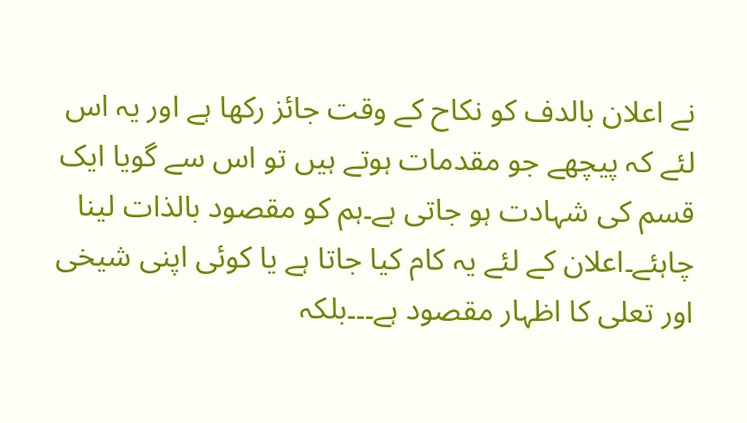نے اعلان بالدف کو نکاح کے وقت جائز رکھا ہے اور یہ اس لئے کہ پیچھے جو مقدمات ہوتے ہیں تو اس سے گویا ایک قسم کی شہادت ہو جاتی ہے۔ہم کو مقصود بالذات لینا چاہئے۔اعلان کے لئے یہ کام کیا جاتا ہے یا کوئی اپنی شیخی اور تعلی کا اظہار مقصود ہے۔۔۔بلکہ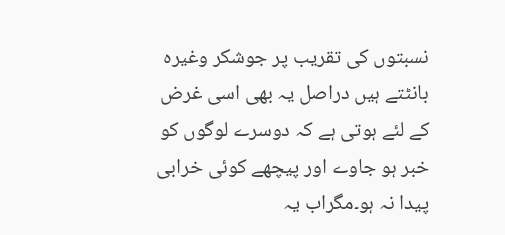نسبتوں کی تقریب پر جوشکر وغیرہ بانٹتے ہیں دراصل یہ بھی اسی غرض کے لئے ہوتی ہے کہ دوسرے لوگوں کو خبر ہو جاوے اور پیچھے کوئی خرابی پیدا نہ ہو۔مگراب یہ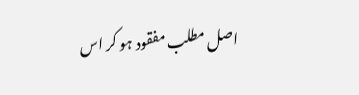اصل مطلب مفقود ہو کر اس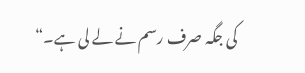کی جگہ صرف رسم نے لے لی ہے۔“